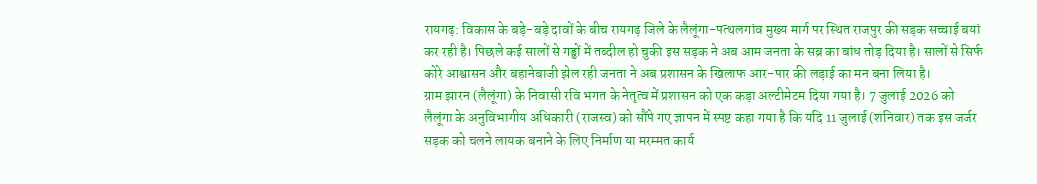रायगढ़: विकास के बड़े-बड़े दावों के बीच रायगढ़ जिले के लैलूंगा-पत्थलगांव मुख्य मार्ग पर स्थित राजपुर की सड़क सच्चाई बयां कर रही है। पिछले कई सालों से गड्ढों में तब्दील हो चुकी इस सड़क ने अब आम जनता के सब्र का बांध तोड़ दिया है। सालों से सिर्फ कोरे आश्वासन और बहानेबाजी झेल रही जनता ने अब प्रशासन के खिलाफ आर-पार की लड़ाई का मन बना लिया है।
ग्राम झारन (लैलूंगा) के निवासी रवि भगत के नेतृत्व में प्रशासन को एक कड़ा अल्टीमेटम दिया गया है। 7 जुलाई 2026 को लैलूंगा के अनुविभागीय अधिकारी (राजस्व) को सौंपे गए ज्ञापन में स्पष्ट कहा गया है कि यदि 11 जुलाई (शनिवार) तक इस जर्जर सड़क को चलने लायक बनाने के लिए निर्माण या मरम्मत कार्य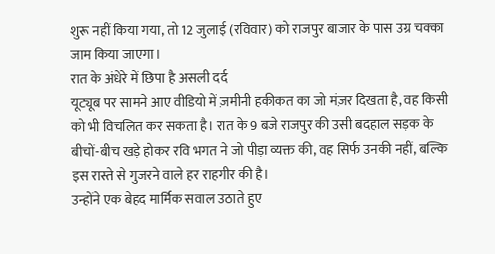शुरू नहीं किया गया, तो 12 जुलाई (रविवार) को राजपुर बाजार के पास उग्र चक्का जाम किया जाएगा।
रात के अंधेरे में छिपा है असली दर्द
यूट्यूब पर सामने आए वीडियो में ज़मीनी हकीकत का जो मंज़र दिखता है, वह किसी को भी विचलित कर सकता है। रात के 9 बजे राजपुर की उसी बदहाल सड़क के बीचों-बीच खड़े होकर रवि भगत ने जो पीड़ा व्यक्त की, वह सिर्फ उनकी नहीं, बल्कि इस रास्ते से गुजरने वाले हर राहगीर की है।
उन्होंने एक बेहद मार्मिक सवाल उठाते हुए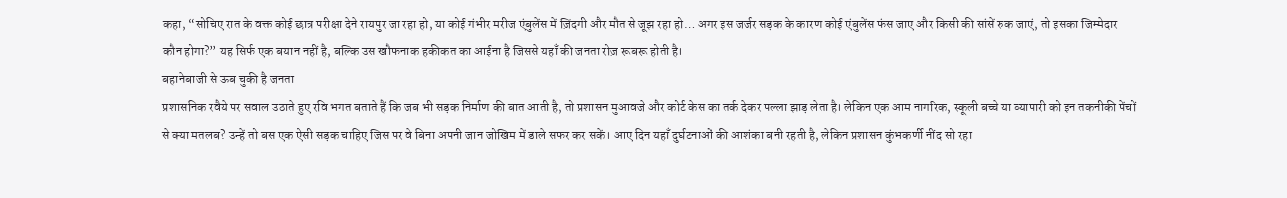कहा, “सोचिए रात के वक्त कोई छात्र परीक्षा देने रायपुर जा रहा हो, या कोई गंभीर मरीज एंबुलेंस में ज़िंदगी और मौत से जूझ रहा हो… अगर इस जर्जर सड़क के कारण कोई एंबुलेंस फंस जाए और किसी की सांसें रुक जाएं, तो इसका जिम्मेदार कौन होगा?” यह सिर्फ एक बयान नहीं है, बल्कि उस खौफनाक हकीकत का आईना है जिससे यहाँ की जनता रोज़ रूबरू होती है।
बहानेबाजी से ऊब चुकी है जनता
प्रशासनिक रवैये पर सवाल उठाते हुए रवि भगत बताते हैं कि जब भी सड़क निर्माण की बात आती है, तो प्रशासन मुआवजे और कोर्ट केस का तर्क देकर पल्ला झाड़ लेता है। लेकिन एक आम नागरिक, स्कूली बच्चे या व्यापारी को इन तकनीकी पेंचों से क्या मतलब? उन्हें तो बस एक ऐसी सड़क चाहिए जिस पर वे बिना अपनी जान जोखिम में डाले सफर कर सकें। आए दिन यहाँ दुर्घटनाओं की आशंका बनी रहती है, लेकिन प्रशासन कुंभकर्णी नींद सो रहा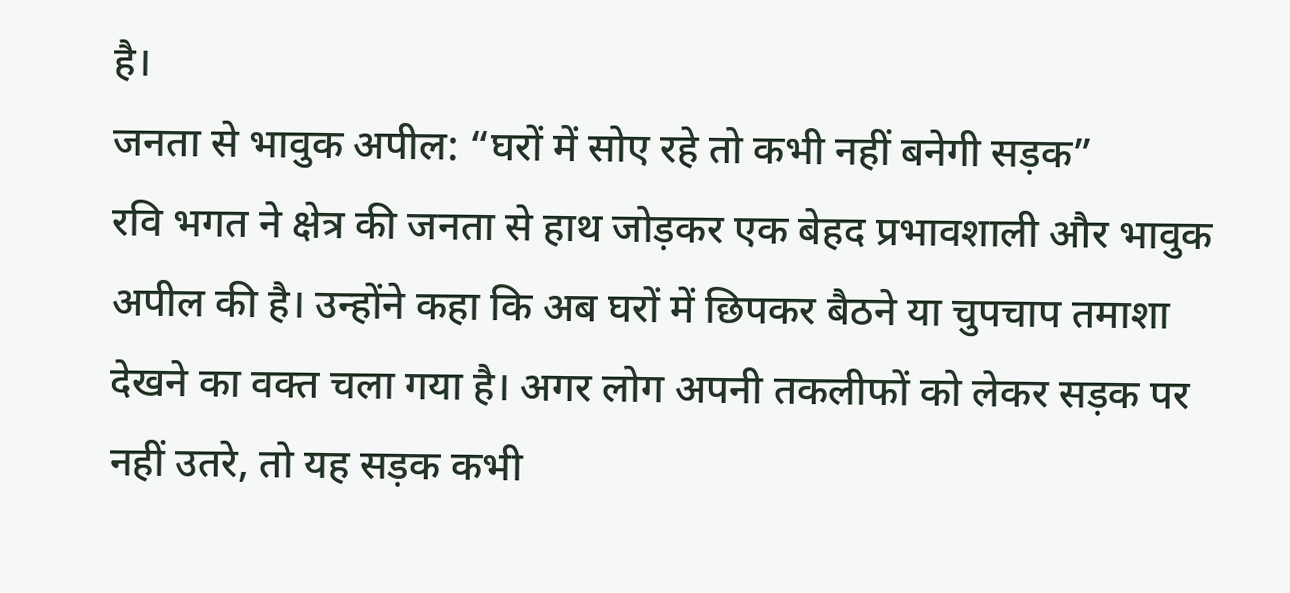है।
जनता से भावुक अपील: “घरों में सोए रहे तो कभी नहीं बनेगी सड़क”
रवि भगत ने क्षेत्र की जनता से हाथ जोड़कर एक बेहद प्रभावशाली और भावुक अपील की है। उन्होंने कहा कि अब घरों में छिपकर बैठने या चुपचाप तमाशा देखने का वक्त चला गया है। अगर लोग अपनी तकलीफों को लेकर सड़क पर नहीं उतरे, तो यह सड़क कभी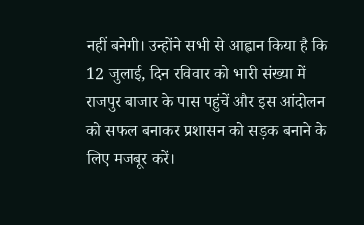नहीं बनेगी। उन्होंने सभी से आह्वान किया है कि 12 जुलाई, दिन रविवार को भारी संख्या में राजपुर बाजार के पास पहुंचें और इस आंदोलन को सफल बनाकर प्रशासन को सड़क बनाने के लिए मजबूर करें।